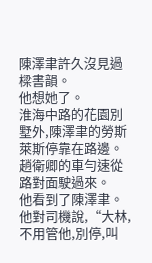陳澤聿許久沒見過樑書韻。
他想她了。
淮海中路的花園別墅外,陳澤聿的勞斯萊斯停靠在路邊。
趙衛卿的車勻速從路對面駛過來。
他看到了陳澤聿。
他對司機說,“大林,不用管他,別停,叫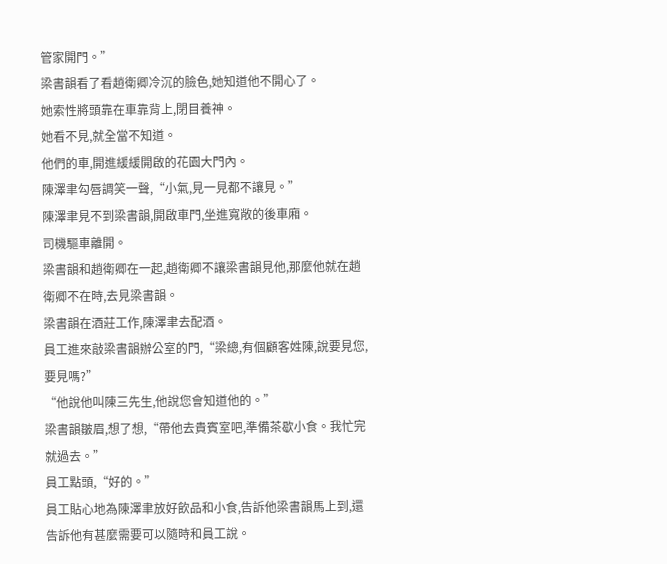管家開門。”
梁書韻看了看趙衛卿冷沉的臉色,她知道他不開心了。
她索性將頭靠在車靠背上,閉目養神。
她看不見,就全當不知道。
他們的車,開進緩緩開啟的花園大門內。
陳澤聿勾唇調笑一聲,“小氣,見一見都不讓見。”
陳澤聿見不到梁書韻,開啟車門,坐進寬敞的後車廂。
司機驅車離開。
梁書韻和趙衛卿在一起,趙衛卿不讓梁書韻見他,那麼他就在趙衛卿不在時,去見梁書韻。
梁書韻在酒莊工作,陳澤聿去配酒。
員工進來敲梁書韻辦公室的門,“梁總,有個顧客姓陳,說要見您,要見嗎?”
“他說他叫陳三先生,他說您會知道他的。”
梁書韻皺眉,想了想,“帶他去貴賓室吧,準備茶歇小食。我忙完就過去。”
員工點頭,“好的。”
員工貼心地為陳澤聿放好飲品和小食,告訴他梁書韻馬上到,還告訴他有甚麼需要可以隨時和員工說。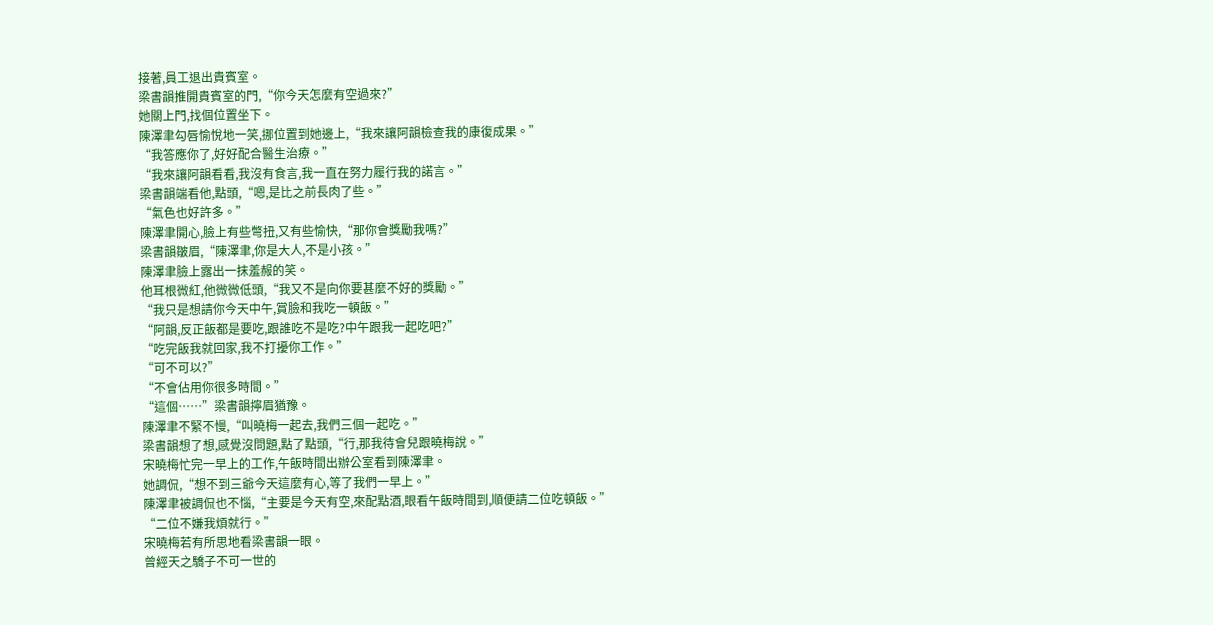接著,員工退出貴賓室。
梁書韻推開貴賓室的門,“你今天怎麼有空過來?”
她關上門,找個位置坐下。
陳澤聿勾唇愉悅地一笑,挪位置到她邊上,“我來讓阿韻檢查我的康復成果。”
“我答應你了,好好配合醫生治療。”
“我來讓阿韻看看,我沒有食言,我一直在努力履行我的諾言。”
梁書韻端看他,點頭,“嗯,是比之前長肉了些。”
“氣色也好許多。”
陳澤聿開心,臉上有些彆扭,又有些愉快,“那你會獎勵我嗎?”
梁書韻皺眉,“陳澤聿,你是大人,不是小孩。”
陳澤聿臉上露出一抹羞赧的笑。
他耳根微紅,他微微低頭,“我又不是向你要甚麼不好的獎勵。”
“我只是想請你今天中午,賞臉和我吃一頓飯。”
“阿韻,反正飯都是要吃,跟誰吃不是吃?中午跟我一起吃吧?”
“吃完飯我就回家,我不打擾你工作。”
“可不可以?”
“不會佔用你很多時間。”
“這個……”梁書韻擰眉猶豫。
陳澤聿不緊不慢,“叫曉梅一起去,我們三個一起吃。”
梁書韻想了想,感覺沒問題,點了點頭,“行,那我待會兒跟曉梅說。”
宋曉梅忙完一早上的工作,午飯時間出辦公室看到陳澤聿。
她調侃,“想不到三爺今天這麼有心,等了我們一早上。”
陳澤聿被調侃也不惱,“主要是今天有空,來配點酒,眼看午飯時間到,順便請二位吃頓飯。”
“二位不嫌我煩就行。”
宋曉梅若有所思地看梁書韻一眼。
曾經天之驕子不可一世的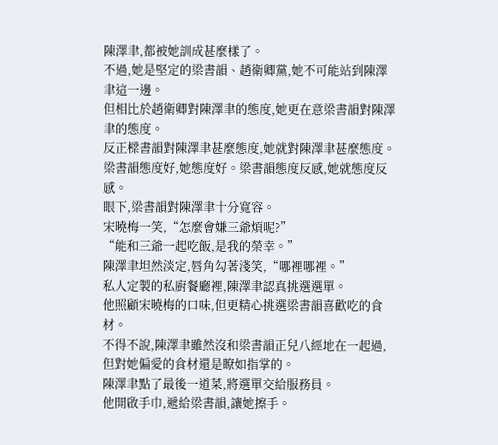陳澤聿,都被她訓成甚麼樣了。
不過,她是堅定的梁書韻、趙衛卿黨,她不可能站到陳澤聿這一邊。
但相比於趙衛卿對陳澤聿的態度,她更在意梁書韻對陳澤聿的態度。
反正樑書韻對陳澤聿甚麼態度,她就對陳澤聿甚麼態度。
梁書韻態度好,她態度好。梁書韻態度反感,她就態度反感。
眼下,梁書韻對陳澤聿十分寬容。
宋曉梅一笑,“怎麼會嫌三爺煩呢?”
“能和三爺一起吃飯,是我的榮幸。”
陳澤聿坦然淡定,唇角勾著淺笑,“哪裡哪裡。”
私人定製的私廚餐廳裡,陳澤聿認真挑選選單。
他照顧宋曉梅的口味,但更精心挑選梁書韻喜歡吃的食材。
不得不說,陳澤聿雖然沒和梁書韻正兒八經地在一起過,但對她偏愛的食材還是瞭如指掌的。
陳澤聿點了最後一道菜,將選單交給服務員。
他開啟手巾,遞給梁書韻,讓她擦手。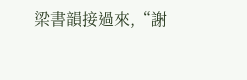梁書韻接過來,“謝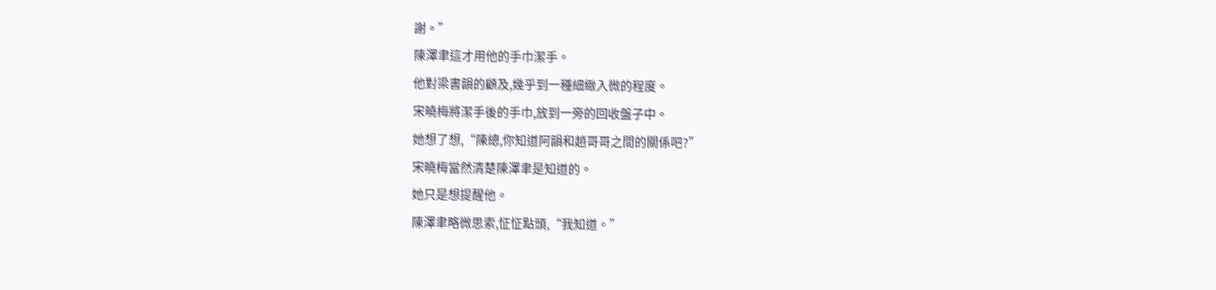謝。”
陳澤聿這才用他的手巾潔手。
他對梁書韻的顧及,幾乎到一種細緻入微的程度。
宋曉梅將潔手後的手巾,放到一旁的回收盤子中。
她想了想,“陳總,你知道阿韻和趙哥哥之間的關係吧?”
宋曉梅當然清楚陳澤聿是知道的。
她只是想提醒他。
陳澤聿略微思索,怔怔點頭,“我知道。”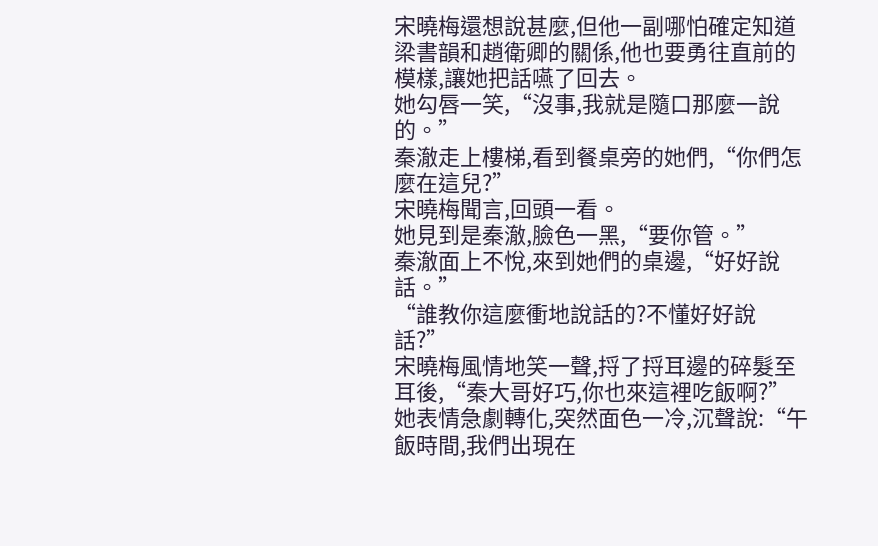宋曉梅還想說甚麼,但他一副哪怕確定知道梁書韻和趙衛卿的關係,他也要勇往直前的模樣,讓她把話嚥了回去。
她勾唇一笑,“沒事,我就是隨口那麼一說的。”
秦澈走上樓梯,看到餐桌旁的她們,“你們怎麼在這兒?”
宋曉梅聞言,回頭一看。
她見到是秦澈,臉色一黑,“要你管。”
秦澈面上不悅,來到她們的桌邊,“好好說話。”
“誰教你這麼衝地說話的?不懂好好說話?”
宋曉梅風情地笑一聲,捋了捋耳邊的碎髮至耳後,“秦大哥好巧,你也來這裡吃飯啊?”
她表情急劇轉化,突然面色一冷,沉聲說:“午飯時間,我們出現在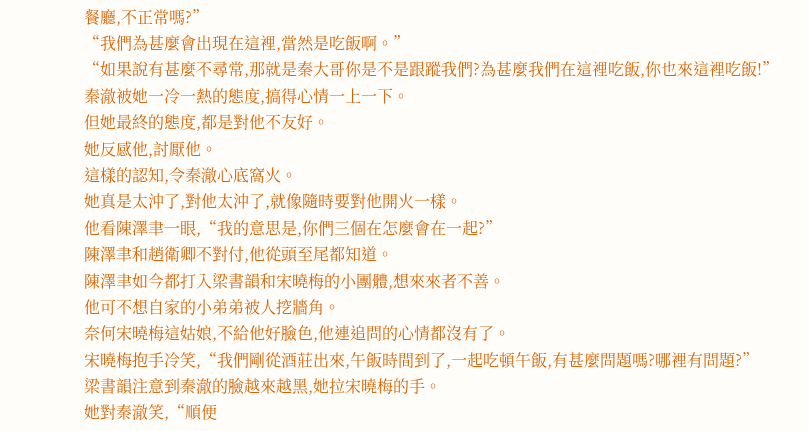餐廳,不正常嗎?”
“我們為甚麼會出現在這裡,當然是吃飯啊。”
“如果說有甚麼不尋常,那就是秦大哥你是不是跟蹤我們?為甚麼我們在這裡吃飯,你也來這裡吃飯!”
秦澈被她一冷一熱的態度,搞得心情一上一下。
但她最終的態度,都是對他不友好。
她反感他,討厭他。
這樣的認知,令秦澈心底窩火。
她真是太沖了,對他太沖了,就像隨時要對他開火一樣。
他看陳澤聿一眼,“我的意思是,你們三個在怎麼會在一起?”
陳澤聿和趙衛卿不對付,他從頭至尾都知道。
陳澤聿如今都打入梁書韻和宋曉梅的小團體,想來來者不善。
他可不想自家的小弟弟被人挖牆角。
奈何宋曉梅這姑娘,不給他好臉色,他連追問的心情都沒有了。
宋曉梅抱手冷笑,“我們剛從酒莊出來,午飯時間到了,一起吃頓午飯,有甚麼問題嗎?哪裡有問題?”
梁書韻注意到秦澈的臉越來越黑,她拉宋曉梅的手。
她對秦澈笑,“順便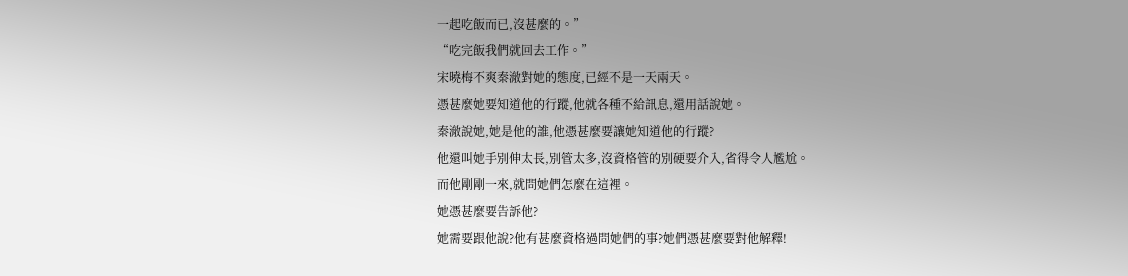一起吃飯而已,沒甚麼的。”
“吃完飯我們就回去工作。”
宋曉梅不爽秦澈對她的態度,已經不是一天兩天。
憑甚麼她要知道他的行蹤,他就各種不給訊息,還用話說她。
秦澈說她,她是他的誰,他憑甚麼要讓她知道他的行蹤?
他還叫她手別伸太長,別管太多,沒資格管的別硬要介入,省得令人尷尬。
而他剛剛一來,就問她們怎麼在這裡。
她憑甚麼要告訴他?
她需要跟他說?他有甚麼資格過問她們的事?她們憑甚麼要對他解釋!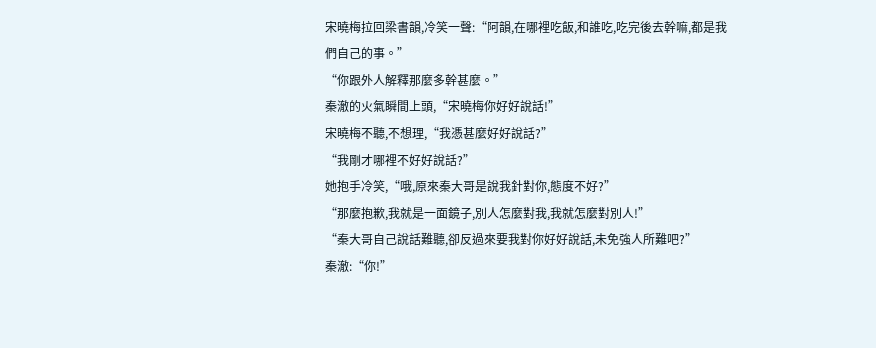宋曉梅拉回梁書韻,冷笑一聲:“阿韻,在哪裡吃飯,和誰吃,吃完後去幹嘛,都是我們自己的事。”
“你跟外人解釋那麼多幹甚麼。”
秦澈的火氣瞬間上頭,“宋曉梅你好好說話!”
宋曉梅不聽,不想理,“我憑甚麼好好說話?”
“我剛才哪裡不好好說話?”
她抱手冷笑,“哦,原來秦大哥是說我針對你,態度不好?”
“那麼抱歉,我就是一面鏡子,別人怎麼對我,我就怎麼對別人!”
“秦大哥自己說話難聽,卻反過來要我對你好好說話,未免強人所難吧?”
秦澈:“你!”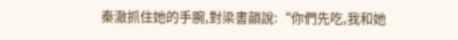秦澈抓住她的手腕,對梁書韻說:“你們先吃,我和她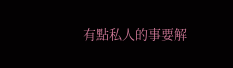有點私人的事要解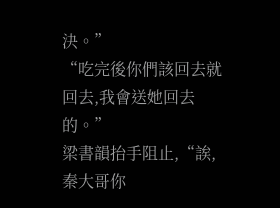決。”
“吃完後你們該回去就回去,我會送她回去的。”
梁書韻抬手阻止,“誒,秦大哥你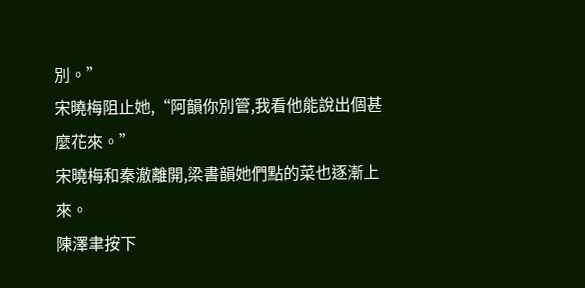別。”
宋曉梅阻止她,“阿韻你別管,我看他能說出個甚麼花來。”
宋曉梅和秦澈離開,梁書韻她們點的菜也逐漸上來。
陳澤聿按下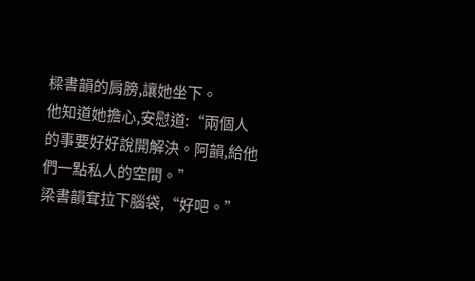樑書韻的肩膀,讓她坐下。
他知道她擔心,安慰道:“兩個人的事要好好說開解決。阿韻,給他們一點私人的空間。”
梁書韻耷拉下腦袋,“好吧。”